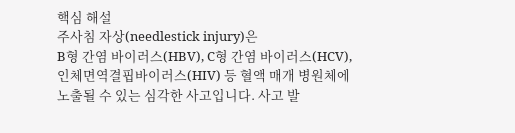핵심 해설
주사침 자상(needlestick injury)은
B형 간염 바이러스(HBV), C형 간염 바이러스(HCV), 인체면역결핍바이러스(HIV) 등 혈액 매개 병원체에 노출될 수 있는 심각한 사고입니다. 사고 발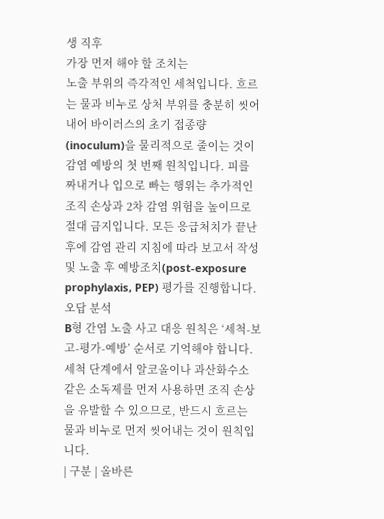생 직후
가장 먼저 해야 할 조치는
노출 부위의 즉각적인 세척입니다. 흐르는 물과 비누로 상처 부위를 충분히 씻어내어 바이러스의 초기 접종량(inoculum)을 물리적으로 줄이는 것이 감염 예방의 첫 번째 원칙입니다. 피를 짜내거나 입으로 빠는 행위는 추가적인 조직 손상과 2차 감염 위험을 높이므로 절대 금지입니다. 모든 응급처치가 끝난 후에 감염 관리 지침에 따라 보고서 작성 및 노출 후 예방조치(post-exposure prophylaxis, PEP) 평가를 진행합니다.
오답 분석
B형 간염 노출 사고 대응 원칙은 ‘세척-보고-평가-예방’ 순서로 기억해야 합니다. 세척 단계에서 알코올이나 과산화수소 같은 소독제를 먼저 사용하면 조직 손상을 유발할 수 있으므로, 반드시 흐르는 물과 비누로 먼저 씻어내는 것이 원칙입니다.
| 구분 | 올바른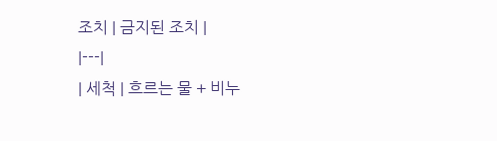조치 | 금지된 조치 |
|---|
| 세척 | 흐르는 물 + 비누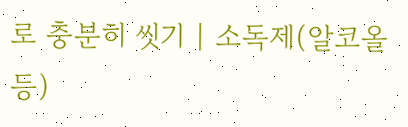로 충분히 씻기 | 소독제(알코올 등)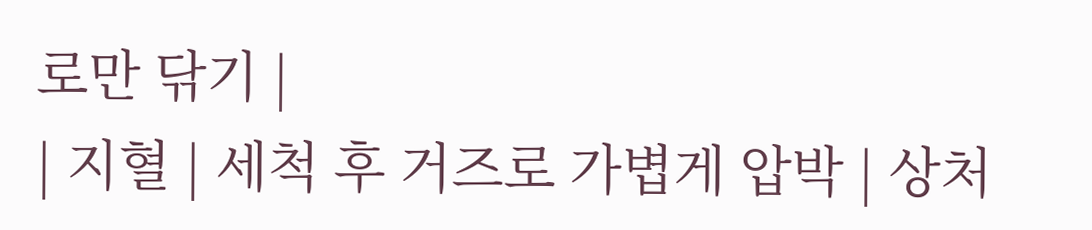로만 닦기 |
| 지혈 | 세척 후 거즈로 가볍게 압박 | 상처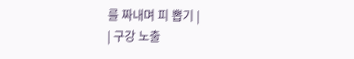를 짜내며 피 뽑기 |
| 구강 노출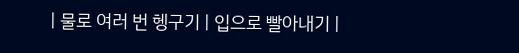| 물로 여러 번 헹구기 | 입으로 빨아내기 |